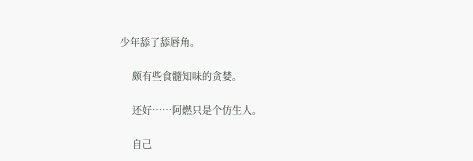少年舔了舔唇角。

    颇有些食髓知味的贪婪。

    还好……阿燃只是个仿生人。

    自己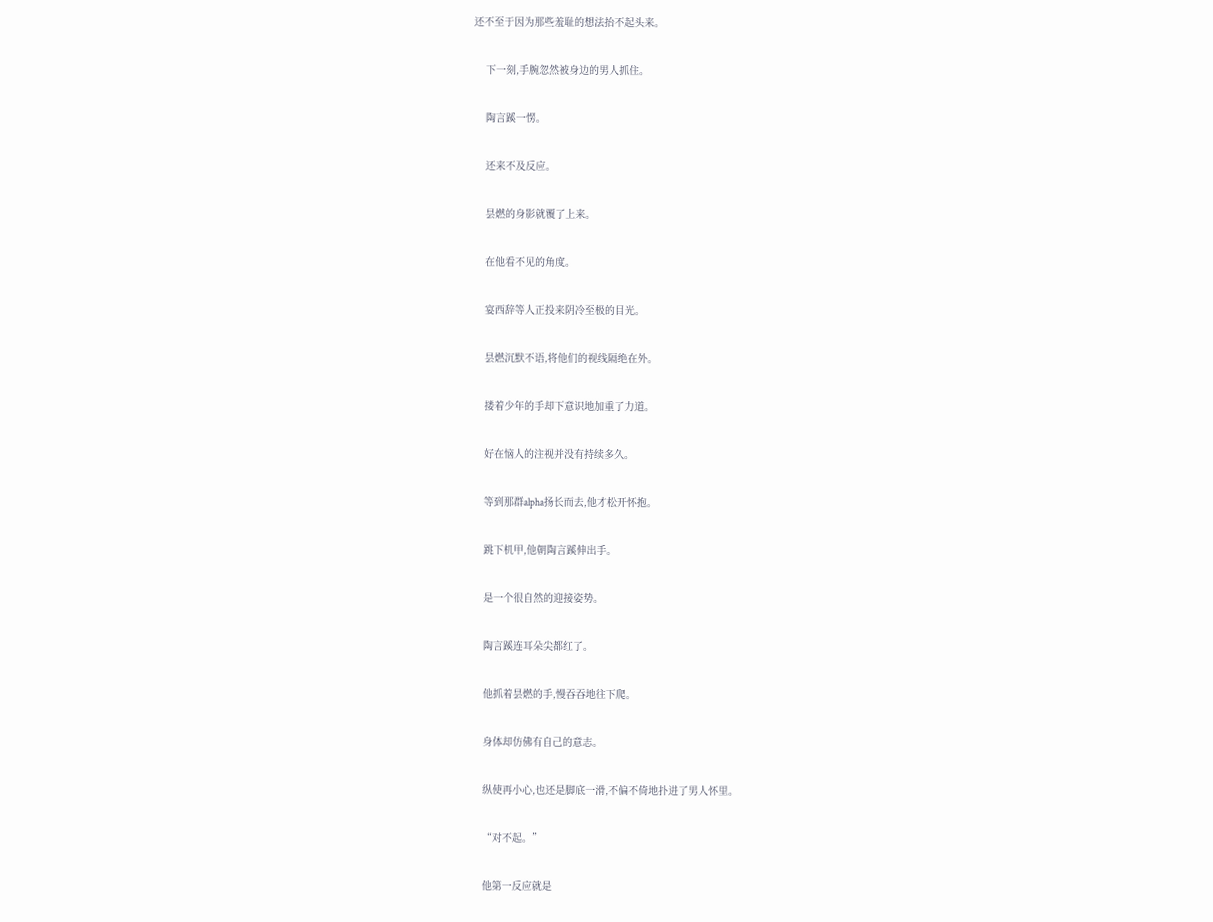还不至于因为那些羞耻的想法抬不起头来。

    下一刻,手腕忽然被身边的男人抓住。

    陶言蹊一愣。

    还来不及反应。

    昙燃的身影就覆了上来。

    在他看不见的角度。

    宴西辞等人正投来阴冷至极的目光。

    昙燃沉默不语,将他们的视线隔绝在外。

    搂着少年的手却下意识地加重了力道。

    好在恼人的注视并没有持续多久。

    等到那群alpha扬长而去,他才松开怀抱。

    跳下机甲,他朝陶言蹊伸出手。

    是一个很自然的迎接姿势。

    陶言蹊连耳朵尖都红了。

    他抓着昙燃的手,慢吞吞地往下爬。

    身体却仿佛有自己的意志。

    纵使再小心,也还是脚底一滑,不偏不倚地扑进了男人怀里。

    “对不起。”

    他第一反应就是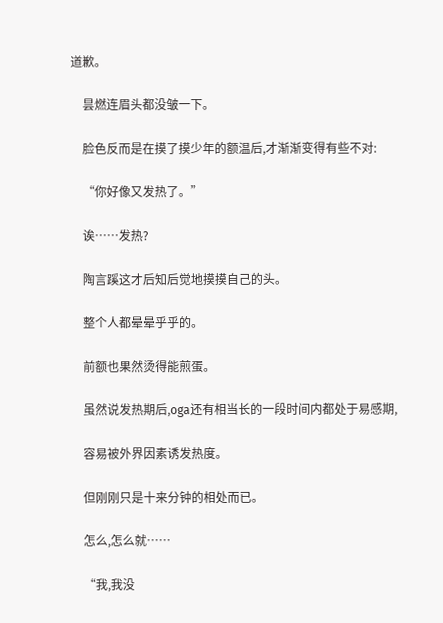道歉。

    昙燃连眉头都没皱一下。

    脸色反而是在摸了摸少年的额温后,才渐渐变得有些不对:

    “你好像又发热了。”

    诶……发热?

    陶言蹊这才后知后觉地摸摸自己的头。

    整个人都晕晕乎乎的。

    前额也果然烫得能煎蛋。

    虽然说发热期后,oga还有相当长的一段时间内都处于易感期,

    容易被外界因素诱发热度。

    但刚刚只是十来分钟的相处而已。

    怎么,怎么就……

    “我,我没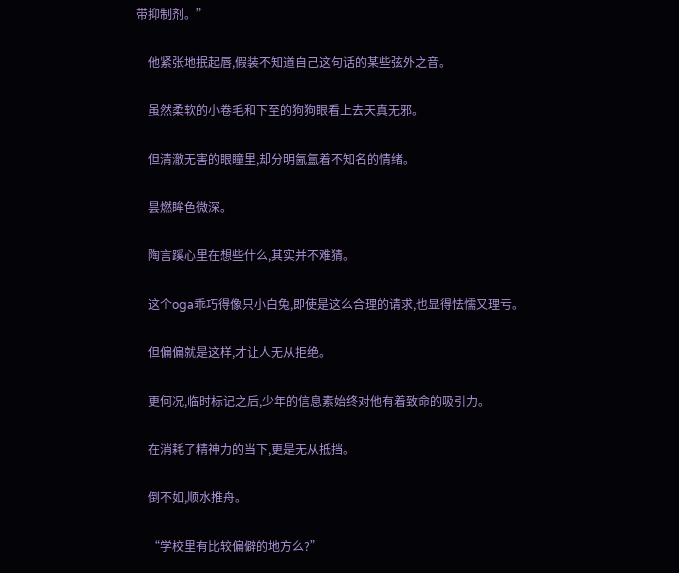带抑制剂。”

    他紧张地抿起唇,假装不知道自己这句话的某些弦外之音。

    虽然柔软的小卷毛和下至的狗狗眼看上去天真无邪。

    但清澈无害的眼瞳里,却分明氤氲着不知名的情绪。

    昙燃眸色微深。

    陶言蹊心里在想些什么,其实并不难猜。

    这个oga乖巧得像只小白兔,即使是这么合理的请求,也显得怯懦又理亏。

    但偏偏就是这样,才让人无从拒绝。

    更何况,临时标记之后,少年的信息素始终对他有着致命的吸引力。

    在消耗了精神力的当下,更是无从抵挡。

    倒不如,顺水推舟。

    “学校里有比较偏僻的地方么?”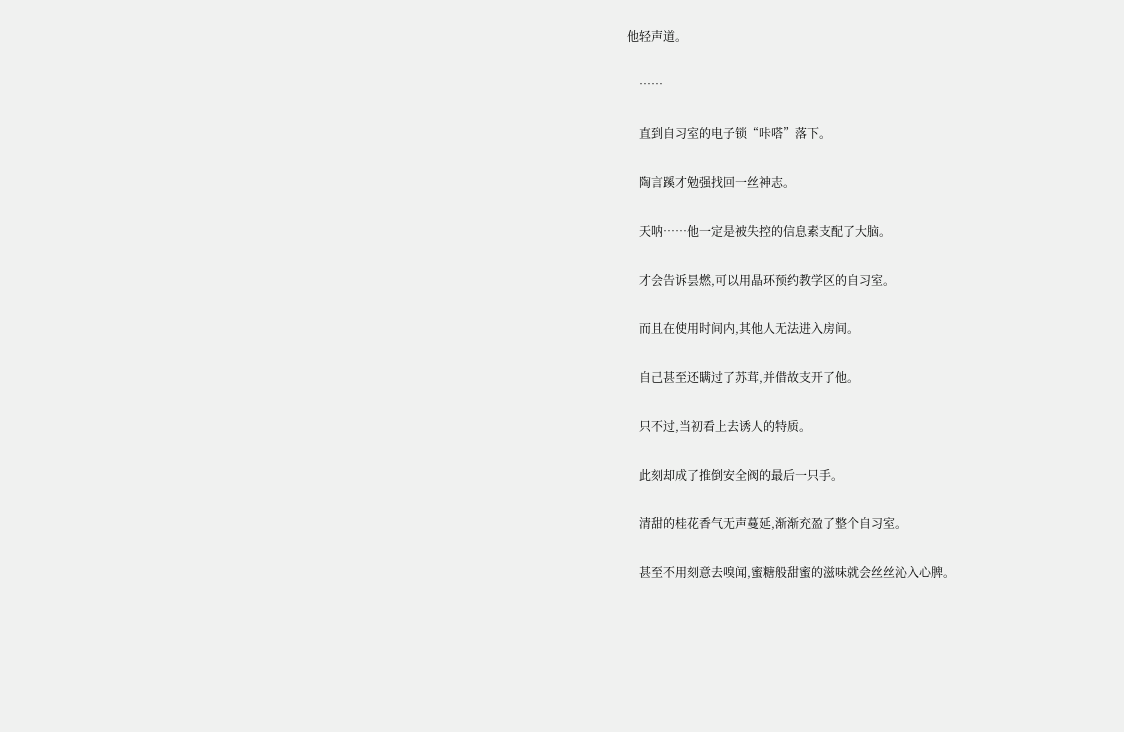他轻声道。

    ……

    直到自习室的电子锁“咔嗒”落下。

    陶言蹊才勉强找回一丝神志。

    天呐……他一定是被失控的信息素支配了大脑。

    才会告诉昙燃,可以用晶环预约教学区的自习室。

    而且在使用时间内,其他人无法进入房间。

    自己甚至还瞒过了苏茸,并借故支开了他。

    只不过,当初看上去诱人的特质。

    此刻却成了推倒安全阀的最后一只手。

    清甜的桂花香气无声蔓延,渐渐充盈了整个自习室。

    甚至不用刻意去嗅闻,蜜糖般甜蜜的滋味就会丝丝沁入心脾。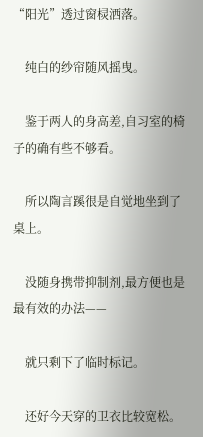“阳光”透过窗棂洒落。

    纯白的纱帘随风摇曳。

    鉴于两人的身高差,自习室的椅子的确有些不够看。

    所以陶言蹊很是自觉地坐到了桌上。

    没随身携带抑制剂,最方便也是最有效的办法——

    就只剩下了临时标记。

    还好今天穿的卫衣比较宽松。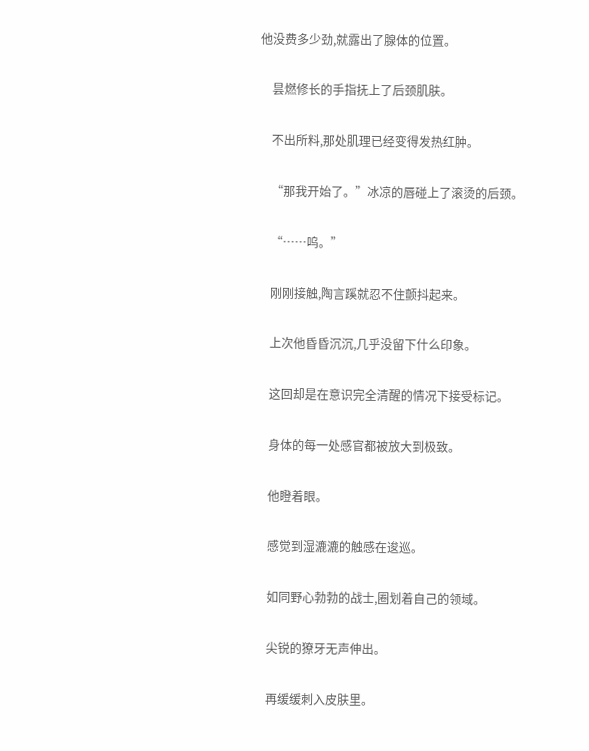他没费多少劲,就露出了腺体的位置。

    昙燃修长的手指抚上了后颈肌肤。

    不出所料,那处肌理已经变得发热红肿。

    “那我开始了。”冰凉的唇碰上了滚烫的后颈。

    “……呜。”

    刚刚接触,陶言蹊就忍不住颤抖起来。

    上次他昏昏沉沉,几乎没留下什么印象。

    这回却是在意识完全清醒的情况下接受标记。

    身体的每一处感官都被放大到极致。

    他瞪着眼。

    感觉到湿漉漉的触感在逡巡。

    如同野心勃勃的战士,圈划着自己的领域。

    尖锐的獠牙无声伸出。

    再缓缓刺入皮肤里。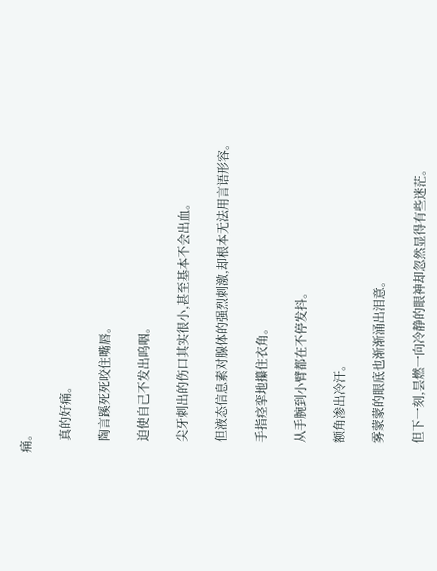痛。

    真的好痛。

    陶言蹊死死咬住嘴唇。

    迫使自己不发出呜咽。

    尖牙刺出的伤口其实很小,甚至基本不会出血。

    但液态信息素对腺体的强烈刺激,却根本无法用言语形容。

    手指痉挛地攥住衣角。

    从手腕到小臂都在不停发抖。

    额角渗出冷汗。

    雾蒙蒙的眼底也渐渐涌出泪意。

    但下一刻,昙燃一向冷静的眼神却忽然显得有些迷茫。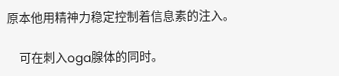原本他用精神力稳定控制着信息素的注入。

    可在刺入oga腺体的同时。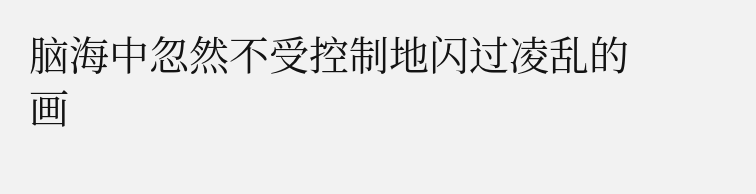脑海中忽然不受控制地闪过凌乱的画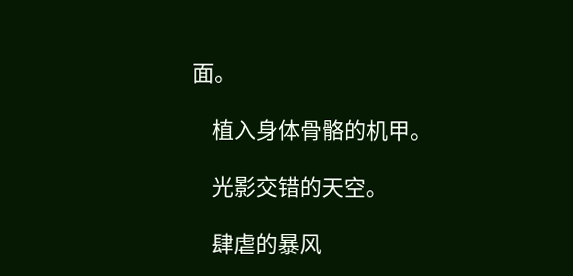面。

    植入身体骨骼的机甲。

    光影交错的天空。

    肆虐的暴风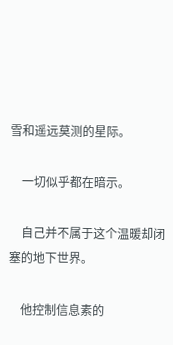雪和遥远莫测的星际。

    一切似乎都在暗示。

    自己并不属于这个温暖却闭塞的地下世界。

    他控制信息素的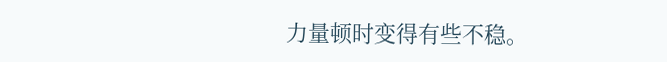力量顿时变得有些不稳。